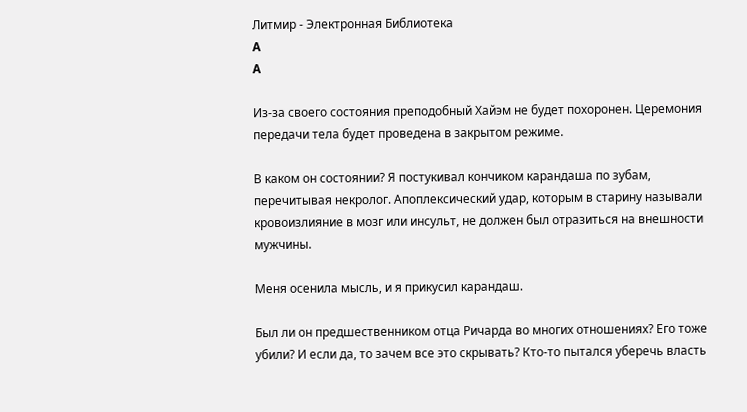Литмир - Электронная Библиотека
A
A

Из-за своего состояния преподобный Хайэм не будет похоронен. Церемония передачи тела будет проведена в закрытом режиме.

В каком он состоянии? Я постукивал кончиком карандаша по зубам, перечитывая некролог. Апоплексический удар, которым в старину называли кровоизлияние в мозг или инсульт, не должен был отразиться на внешности мужчины.

Меня осенила мысль, и я прикусил карандаш.

Был ли он предшественником отца Ричарда во многих отношениях? Его тоже убили? И если да, то зачем все это скрывать? Кто-то пытался уберечь власть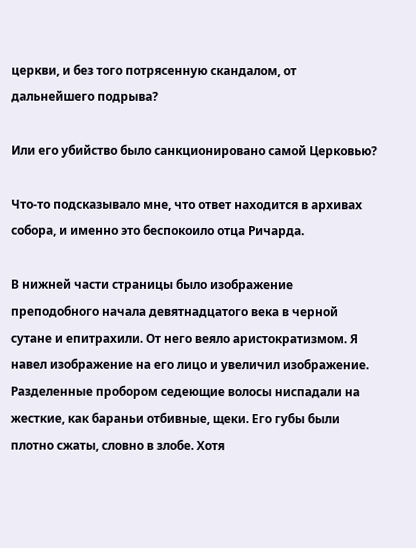церкви, и без того потрясенную скандалом, от дальнейшего подрыва?

Или его убийство было санкционировано самой Церковью?

Что-то подсказывало мне, что ответ находится в архивах собора, и именно это беспокоило отца Ричарда.

В нижней части страницы было изображение преподобного начала девятнадцатого века в черной сутане и епитрахили. От него веяло аристократизмом. Я навел изображение на его лицо и увеличил изображение. Разделенные пробором седеющие волосы ниспадали на жесткие, как бараньи отбивные, щеки. Его губы были плотно сжаты, словно в злобе. Хотя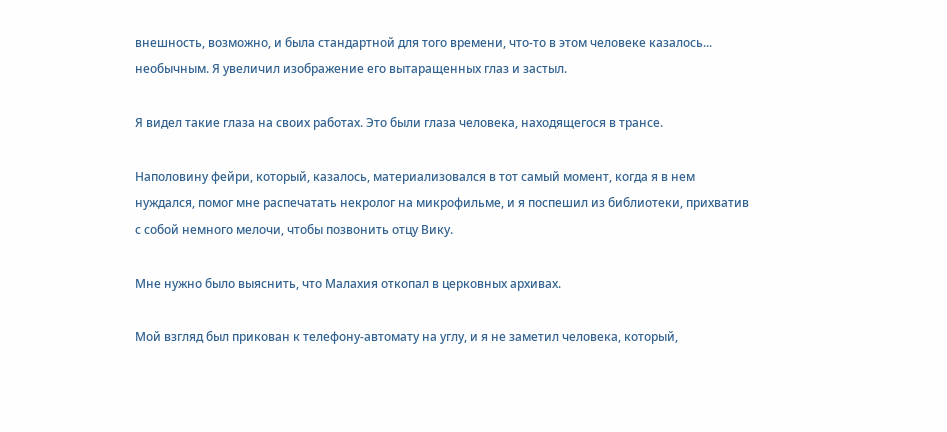внешность, возможно, и была стандартной для того времени, что-то в этом человеке казалось... необычным. Я увеличил изображение его вытаращенных глаз и застыл.

Я видел такие глаза на своих работах. Это были глаза человека, находящегося в трансе.

Наполовину фейри, который, казалось, материализовался в тот самый момент, когда я в нем нуждался, помог мне распечатать некролог на микрофильме, и я поспешил из библиотеки, прихватив с собой немного мелочи, чтобы позвонить отцу Вику.

Мне нужно было выяснить, что Малахия откопал в церковных архивах.

Мой взгляд был прикован к телефону-автомату на углу, и я не заметил человека, который,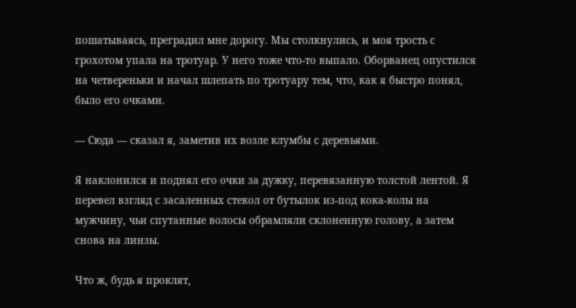пошатываясь, преградил мне дорогу. Мы столкнулись, и моя трость с грохотом упала на тротуар. У него тоже что-то выпало. Оборванец опустился на четвереньки и начал шлепать по тротуару тем, что, как я быстро понял, было его очками.

— Сюда — сказал я, заметив их возле клумбы с деревьями.

Я наклонился и поднял его очки за дужку, перевязанную толстой лентой. Я перевел взгляд с засаленных стекол от бутылок из-под кока-колы на мужчину, чьи спутанные волосы обрамляли склоненную голову, а затем снова на линзы.

Что ж, будь я проклят,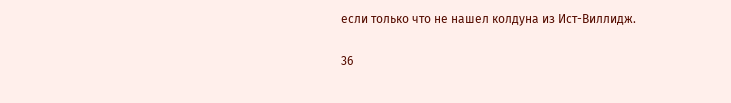если только что не нашел колдуна из Ист-Виллидж.

36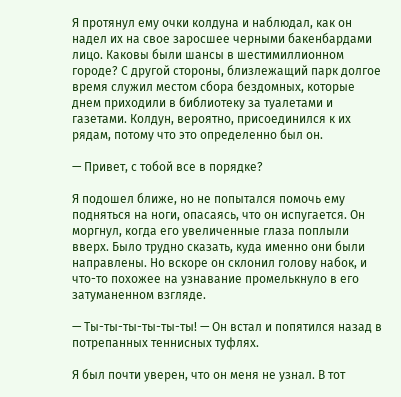Я протянул ему очки колдуна и наблюдал, как он надел их на свое заросшее черными бакенбардами лицо. Каковы были шансы в шестимиллионном городе? С другой стороны, близлежащий парк долгое время служил местом сбора бездомных, которые днем приходили в библиотеку за туалетами и газетами. Колдун, вероятно, присоединился к их рядам, потому что это определенно был он.

— Привет, с тобой все в порядке?

Я подошел ближе, но не попытался помочь ему подняться на ноги, опасаясь, что он испугается. Он моргнул, когда его увеличенные глаза поплыли вверх. Было трудно сказать, куда именно они были направлены. Но вскоре он склонил голову набок, и что-то похожее на узнавание промелькнуло в его затуманенном взгляде.

— Ты-ты-ты-ты-ты-ты! — Он встал и попятился назад в потрепанных теннисных туфлях.

Я был почти уверен, что он меня не узнал. В тот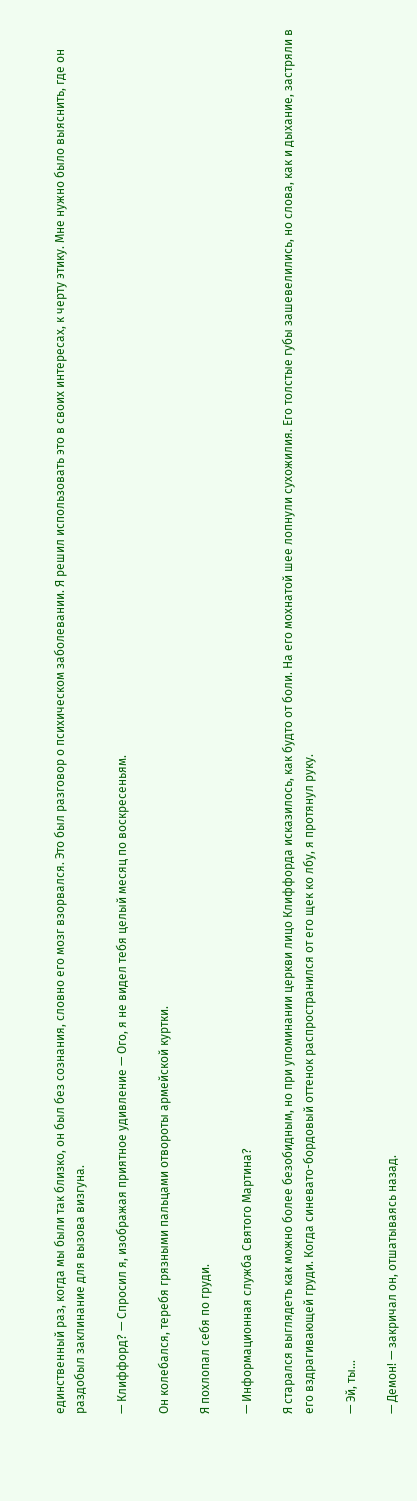единственный раз, когда мы были так близко, он был без сознания, словно его мозг взорвался. Это был разговор о психическом заболевании. Я решил использовать это в своих интересах, к черту этику. Мне нужно было выяснить, где он раздобыл заклинание для вызова визгуна.

— Клиффорд? — Спросил я, изображая приятное удивление — Ого, я не видел тебя целый месяц по воскресеньям.

Он колебался, теребя грязными пальцами отвороты армейской куртки.

Я похлопал себя по груди.

— Информационная служба Святого Мартина?

Я старался выглядеть как можно более безобидным, но при упоминании церкви лицо Клиффорда исказилось, как будто от боли. На его мохнатой шее лопнули сухожилия. Его толстые губы зашевелились, но слова, как и дыхание, застряли в его вздрагивающей груди. Когда синевато-бордовый оттенок распространился от его щек ко лбу, я протянул руку.

— Эй, ты...

— Демон! — закричал он, отшатываясь назад.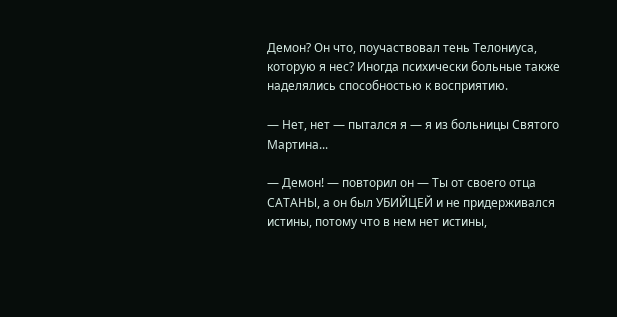Демон? Он что, поучаствовал тень Телониуса, которую я нес? Иногда психически больные также наделялись способностью к восприятию.

— Нет, нет — пытался я — я из больницы Святого Мартина...

— Демон! — повторил он — Ты от своего отца САТАНЫ, а он был УБИЙЦЕЙ и не придерживался истины, потому что в нем нет истины,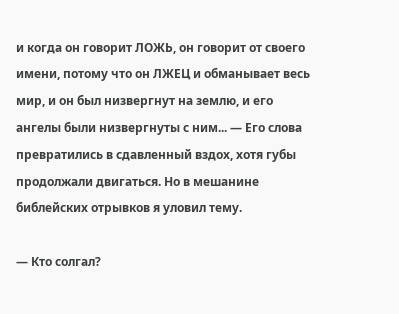и когда он говорит ЛОЖЬ, он говорит от своего имени, потому что он ЛЖЕЦ и обманывает весь мир, и он был низвергнут на землю, и его ангелы были низвергнуты с ним... — Его слова превратились в сдавленный вздох, хотя губы продолжали двигаться. Но в мешанине библейских отрывков я уловил тему.

— Кто солгал?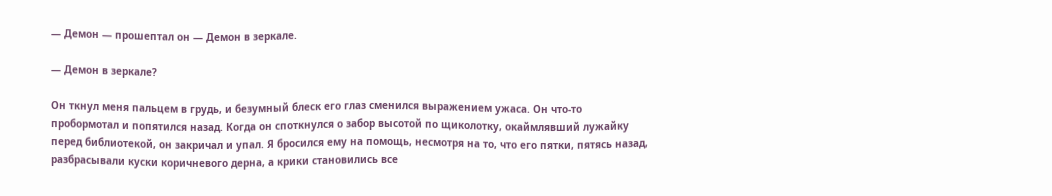— Демон — прошептал он — Демон в зеркале.

— Демон в зеркале?

Он ткнул меня пальцем в грудь, и безумный блеск его глаз сменился выражением ужаса. Он что-то пробормотал и попятился назад. Когда он споткнулся о забор высотой по щиколотку, окаймлявший лужайку перед библиотекой, он закричал и упал. Я бросился ему на помощь, несмотря на то, что его пятки, пятясь назад, разбрасывали куски коричневого дерна, а крики становились все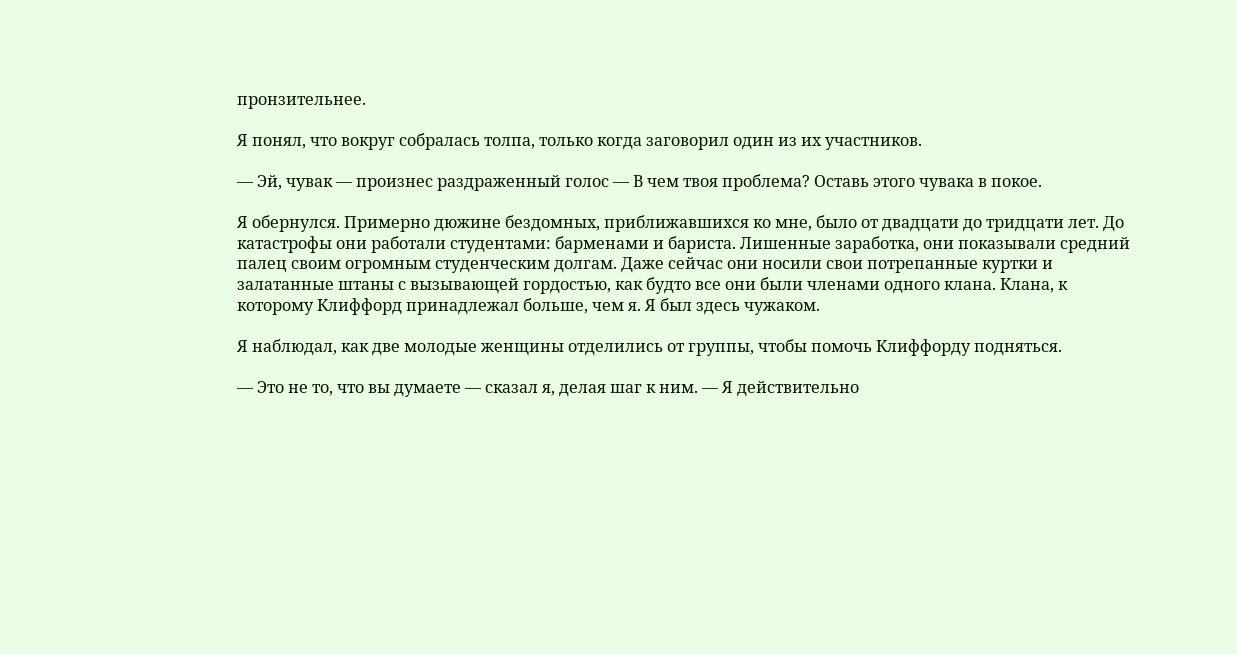пронзительнее.

Я понял, что вокруг собралась толпа, только когда заговорил один из их участников.

— Эй, чувак — произнес раздраженный голос — В чем твоя проблема? Оставь этого чувака в покое.

Я обернулся. Примерно дюжине бездомных, приближавшихся ко мне, было от двадцати до тридцати лет. До катастрофы они работали студентами: барменами и бариста. Лишенные заработка, они показывали средний палец своим огромным студенческим долгам. Даже сейчас они носили свои потрепанные куртки и залатанные штаны с вызывающей гордостью, как будто все они были членами одного клана. Клана, к которому Клиффорд принадлежал больше, чем я. Я был здесь чужаком.

Я наблюдал, как две молодые женщины отделились от группы, чтобы помочь Клиффорду подняться.

— Это не то, что вы думаете — сказал я, делая шаг к ним. — Я действительно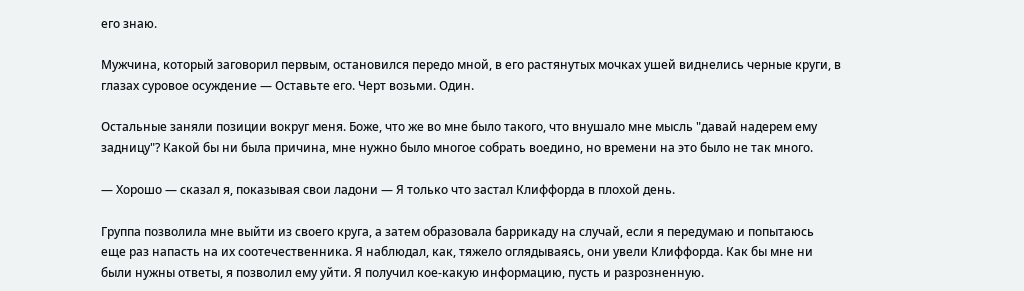его знаю.

Мужчина, который заговорил первым, остановился передо мной, в его растянутых мочках ушей виднелись черные круги, в глазах суровое осуждение — Оставьте его. Черт возьми. Один.

Остальные заняли позиции вокруг меня. Боже, что же во мне было такого, что внушало мне мысль "давай надерем ему задницу"? Какой бы ни была причина, мне нужно было многое собрать воедино, но времени на это было не так много.

— Хорошо — сказал я, показывая свои ладони — Я только что застал Клиффорда в плохой день.

Группа позволила мне выйти из своего круга, а затем образовала баррикаду на случай, если я передумаю и попытаюсь еще раз напасть на их соотечественника. Я наблюдал, как, тяжело оглядываясь, они увели Клиффорда. Как бы мне ни были нужны ответы, я позволил ему уйти. Я получил кое-какую информацию, пусть и разрозненную.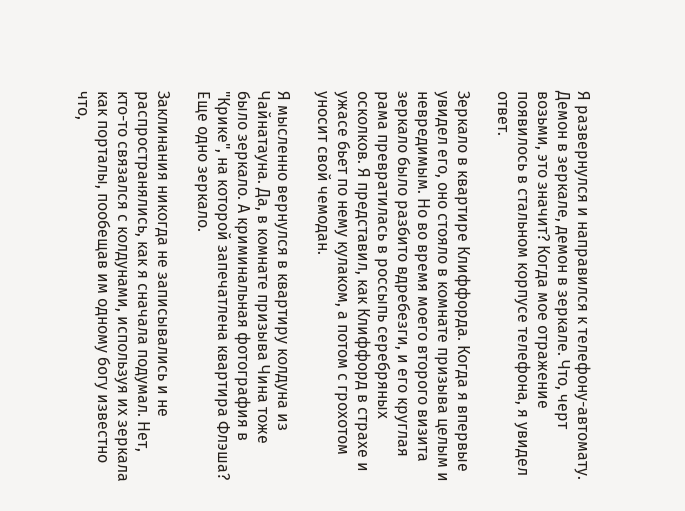Я развернулся и направился к телефону-автомату. Демон в зеркале, демон в зеркале. Что, черт возьми, это значит? Когда мое отражение появилось в стальном корпусе телефона, я увидел ответ.

Зеркало в квартире Клиффорда. Когда я впервые увидел его, оно стояло в комнате призыва целым и невредимым. Но во время моего второго визита зеркало было разбито вдребезги, и его круглая рама превратилась в россыпь серебряных осколков. Я представил, как Клиффорд в страхе и ужасе бьет по нему кулаком, а потом с грохотом уносит свой чемодан.

Я мысленно вернулся в квартиру колдуна из Чайнатауна. Да, в комнате призыва Чина тоже было зеркало. А криминальная фотография в "Крике", на которой запечатлена квартира Флэша? Еще одно зеркало.

Заклинания никогда не записывались и не распространялись, как я сначала подумал. Нет, кто-то связался с колдунами, используя их зеркала как порталы, пообещав им одному богу известно что,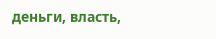деньги, власть,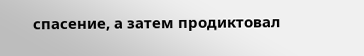спасение, а затем продиктовал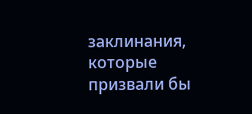заклинания, которые призвали бы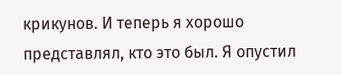крикунов. И теперь я хорошо представлял, кто это был. Я опустил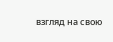взгляд на свою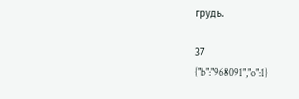грудь.

37
{"b":"968091","o":1}